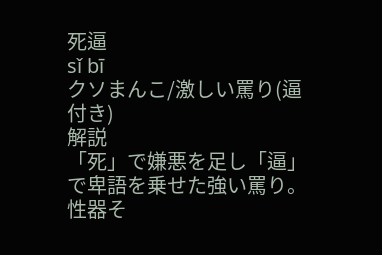死逼
sǐ bī
クソまんこ/激しい罵り(逼付き)
解説
「死」で嫌悪を足し「逼」で卑語を乗せた強い罵り。性器そ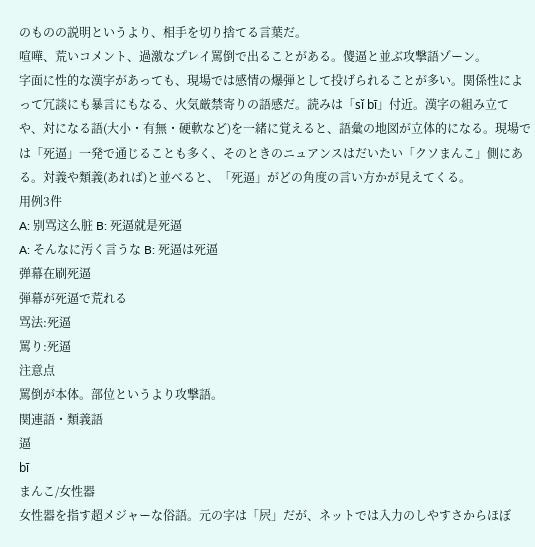のものの説明というより、相手を切り捨てる言葉だ。
喧嘩、荒いコメント、過激なプレイ罵倒で出ることがある。傻逼と並ぶ攻撃語ゾーン。
字面に性的な漢字があっても、現場では感情の爆弾として投げられることが多い。関係性によって冗談にも暴言にもなる、火気厳禁寄りの語感だ。読みは「sǐ bī」付近。漢字の組み立てや、対になる語(大小・有無・硬軟など)を一緒に覚えると、語彙の地図が立体的になる。現場では「死逼」一発で通じることも多く、そのときのニュアンスはだいたい「クソまんこ」側にある。対義や類義(あれば)と並べると、「死逼」がどの角度の言い方かが見えてくる。
用例3件
A: 别骂这么脏 B: 死逼就是死逼
A: そんなに汚く言うな B: 死逼は死逼
弹幕在刷死逼
弾幕が死逼で荒れる
骂法:死逼
罵り:死逼
注意点
罵倒が本体。部位というより攻撃語。
関連語・類義語
逼
bī
まんこ/女性器
女性器を指す超メジャーな俗語。元の字は「屄」だが、ネットでは入力のしやすさからほぼ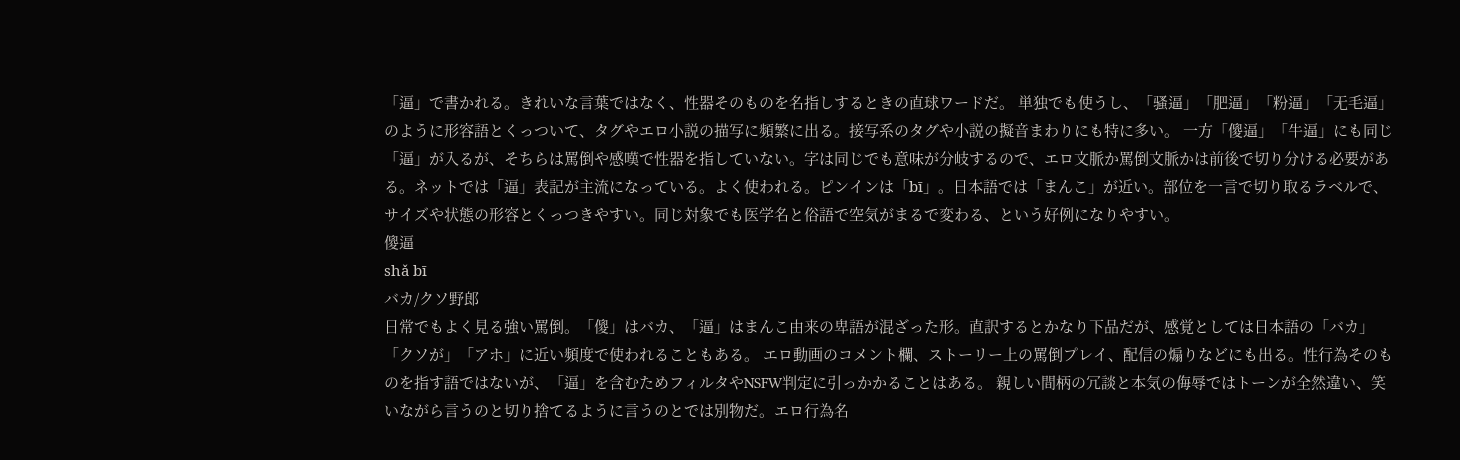「逼」で書かれる。きれいな言葉ではなく、性器そのものを名指しするときの直球ワードだ。 単独でも使うし、「骚逼」「肥逼」「粉逼」「无毛逼」のように形容語とくっついて、タグやエロ小説の描写に頻繁に出る。接写系のタグや小説の擬音まわりにも特に多い。 一方「傻逼」「牛逼」にも同じ「逼」が入るが、そちらは罵倒や感嘆で性器を指していない。字は同じでも意味が分岐するので、エロ文脈か罵倒文脈かは前後で切り分ける必要がある。ネットでは「逼」表記が主流になっている。よく使われる。ピンインは「bī」。日本語では「まんこ」が近い。部位を一言で切り取るラベルで、サイズや状態の形容とくっつきやすい。同じ対象でも医学名と俗語で空気がまるで変わる、という好例になりやすい。
傻逼
shǎ bī
バカ/クソ野郎
日常でもよく見る強い罵倒。「傻」はバカ、「逼」はまんこ由来の卑語が混ざった形。直訳するとかなり下品だが、感覚としては日本語の「バカ」「クソが」「アホ」に近い頻度で使われることもある。 エロ動画のコメント欄、ストーリー上の罵倒プレイ、配信の煽りなどにも出る。性行為そのものを指す語ではないが、「逼」を含むためフィルタやNSFW判定に引っかかることはある。 親しい間柄の冗談と本気の侮辱ではトーンが全然違い、笑いながら言うのと切り捨てるように言うのとでは別物だ。エロ行為名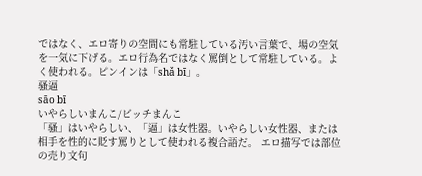ではなく、エロ寄りの空間にも常駐している汚い言葉で、場の空気を一気に下げる。エロ行為名ではなく罵倒として常駐している。よく使われる。ピンインは「shǎ bī」。
骚逼
sāo bī
いやらしいまんこ/ビッチまんこ
「骚」はいやらしい、「逼」は女性器。いやらしい女性器、または相手を性的に貶す罵りとして使われる複合語だ。 エロ描写では部位の売り文句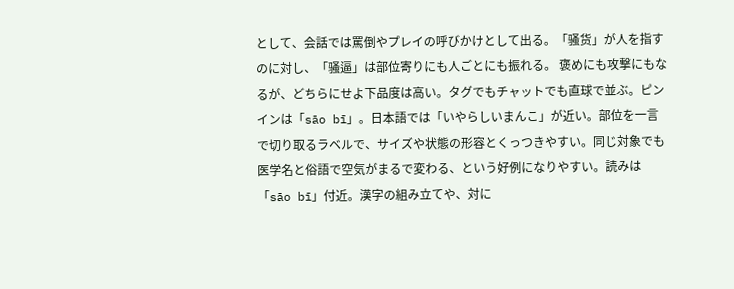として、会話では罵倒やプレイの呼びかけとして出る。「骚货」が人を指すのに対し、「骚逼」は部位寄りにも人ごとにも振れる。 褒めにも攻撃にもなるが、どちらにせよ下品度は高い。タグでもチャットでも直球で並ぶ。ピンインは「sāo bī」。日本語では「いやらしいまんこ」が近い。部位を一言で切り取るラベルで、サイズや状態の形容とくっつきやすい。同じ対象でも医学名と俗語で空気がまるで変わる、という好例になりやすい。読みは「sāo bī」付近。漢字の組み立てや、対に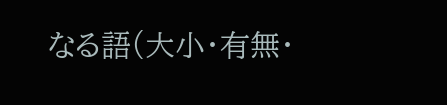なる語(大小・有無・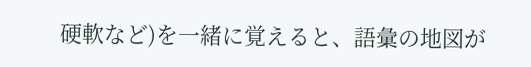硬軟など)を一緒に覚えると、語彙の地図が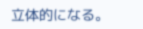立体的になる。